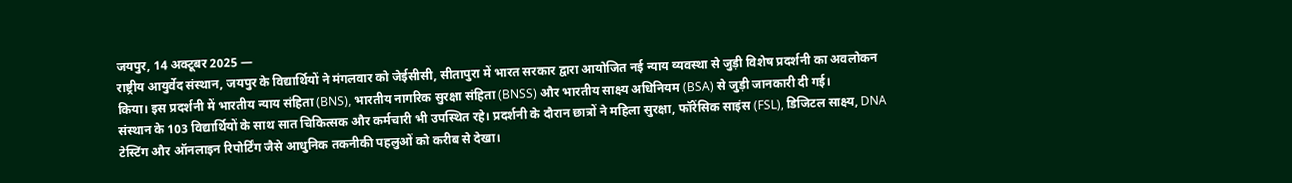जयपुर, 14 अक्टूबर 2025 —
राष्ट्रीय आयुर्वेद संस्थान, जयपुर के विद्यार्थियों ने मंगलवार को जेईसीसी, सीतापुरा में भारत सरकार द्वारा आयोजित नई न्याय व्यवस्था से जुड़ी विशेष प्रदर्शनी का अवलोकन किया। इस प्रदर्शनी में भारतीय न्याय संहिता (BNS), भारतीय नागरिक सुरक्षा संहिता (BNSS) और भारतीय साक्ष्य अधिनियम (BSA) से जुड़ी जानकारी दी गई।
संस्थान के 103 विद्यार्थियों के साथ सात चिकित्सक और कर्मचारी भी उपस्थित रहे। प्रदर्शनी के दौरान छात्रों ने महिला सुरक्षा, फॉरेंसिक साइंस (FSL), डिजिटल साक्ष्य, DNA टेस्टिंग और ऑनलाइन रिपोर्टिंग जैसे आधुनिक तकनीकी पहलुओं को करीब से देखा।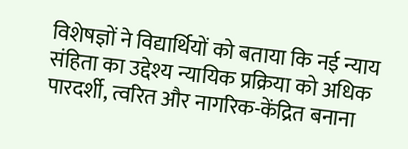विशेषज्ञों ने विद्यार्थियों को बताया कि नई न्याय संहिता का उद्देश्य न्यायिक प्रक्रिया को अधिक पारदर्शी, त्वरित और नागरिक-केंद्रित बनाना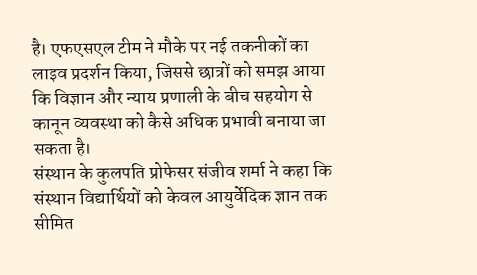है। एफएसएल टीम ने मौके पर नई तकनीकों का लाइव प्रदर्शन किया, जिससे छात्रों को समझ आया कि विज्ञान और न्याय प्रणाली के बीच सहयोग से कानून व्यवस्था को कैसे अधिक प्रभावी बनाया जा सकता है।
संस्थान के कुलपति प्रोफेसर संजीव शर्मा ने कहा कि संस्थान विद्यार्थियों को केवल आयुर्वेदिक ज्ञान तक सीमित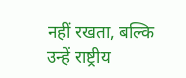नहीं रखता, बल्कि उन्हें राष्ट्रीय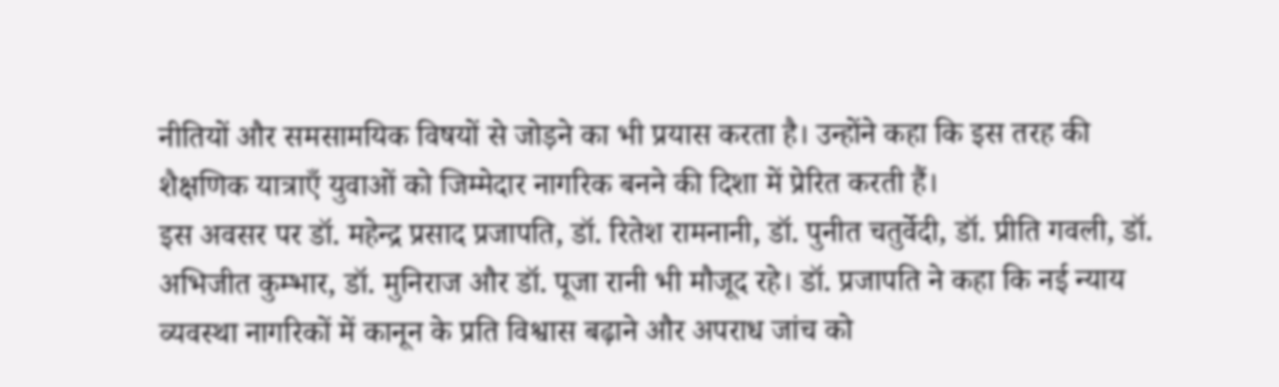नीतियों और समसामयिक विषयों से जोड़ने का भी प्रयास करता है। उन्होंने कहा कि इस तरह की शैक्षणिक यात्राएँ युवाओं को जिम्मेदार नागरिक बनने की दिशा में प्रेरित करती हैं।
इस अवसर पर डॉ. महेन्द्र प्रसाद प्रजापति, डॉ. रितेश रामनानी, डॉ. पुनीत चतुर्वेदी, डॉ. प्रीति गवली, डॉ. अभिजीत कुम्भार, डॉ. मुनिराज और डॉ. पूजा रानी भी मौजूद रहे। डॉ. प्रजापति ने कहा कि नई न्याय व्यवस्था नागरिकों में कानून के प्रति विश्वास बढ़ाने और अपराध जांच को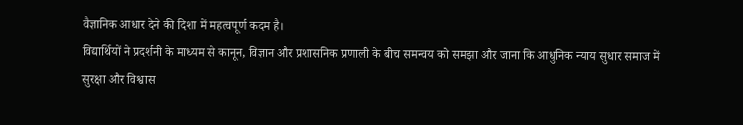वैज्ञानिक आधार देने की दिशा में महत्वपूर्ण कदम है।
विद्यार्थियों ने प्रदर्शनी के माध्यम से कानून, विज्ञान और प्रशासनिक प्रणाली के बीच समन्वय को समझा और जाना कि आधुनिक न्याय सुधार समाज में सुरक्षा और विश्वास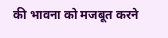की भावना को मजबूत करने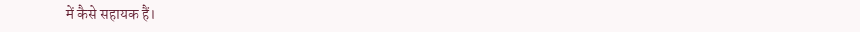में कैसे सहायक हैं।